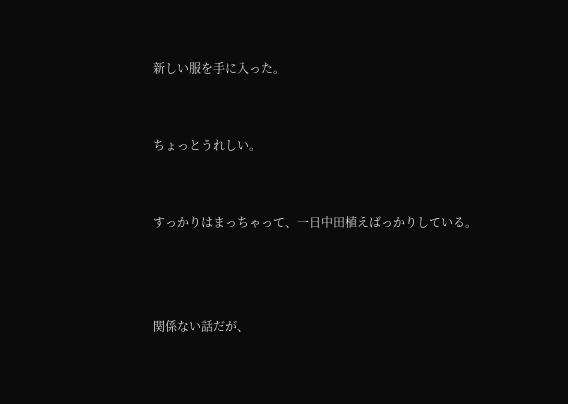新しい服を手に入った。


ちょっとうれしい。


すっかりはまっちゃって、一日中田植えばっかりしている。



関係ない話だが、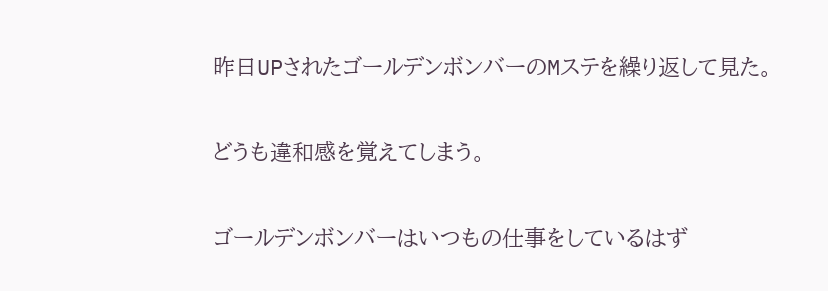昨日UPされたゴールデンボンバーのMステを繰り返して見た。


どうも違和感を覚えてしまう。


ゴールデンボンバーはいつもの仕事をしているはず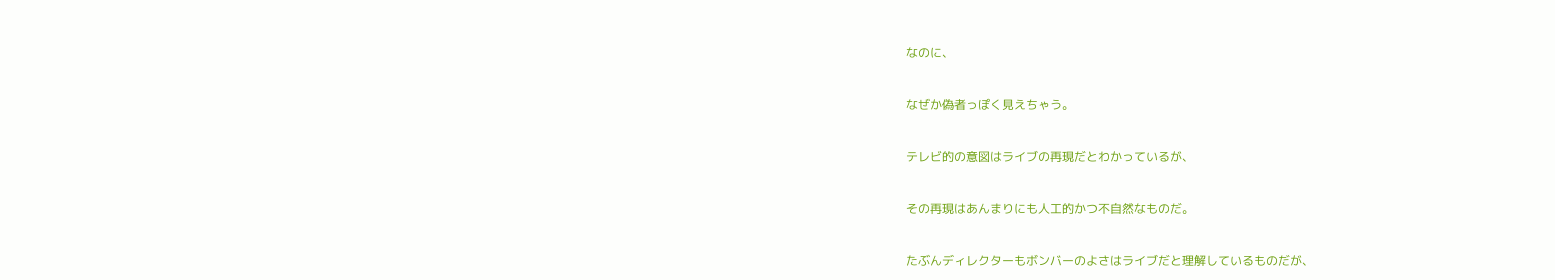なのに、


なぜか偽者っぽく見えちゃう。


テレビ的の意図はライブの再現だとわかっているが、


その再現はあんまりにも人工的かつ不自然なものだ。


たぶんディレクターもボンバーのよさはライブだと理解しているものだが、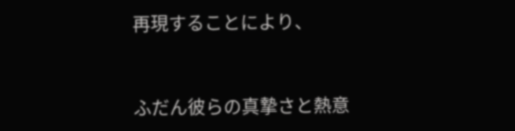再現することにより、


ふだん彼らの真摯さと熱意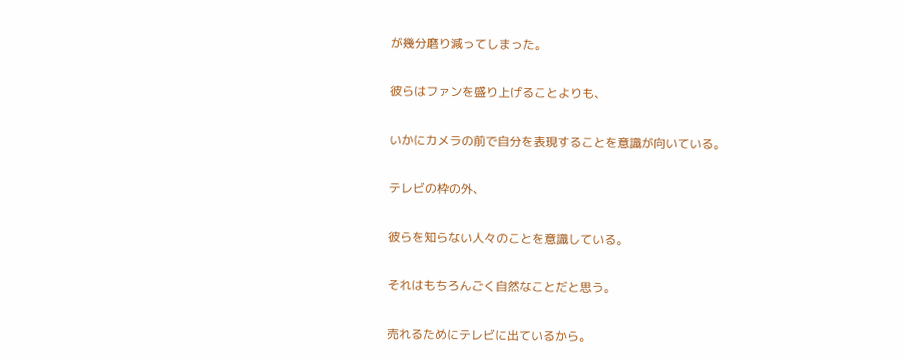が幾分磨り減ってしまった。


彼らはファンを盛り上げることよりも、


いかにカメラの前で自分を表現することを意識が向いている。


テレビの枠の外、


彼らを知らない人々のことを意識している。


それはもちろんごく自然なことだと思う。


売れるためにテレビに出ているから。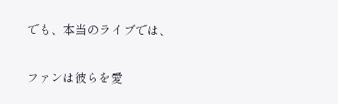でも、本当のライブでは、


ファンは彼らを愛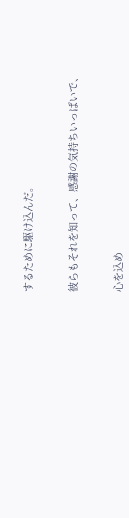するために駆け込んだ。


彼らもそれを知って、感謝の気持ちいっぱいで、


心を込め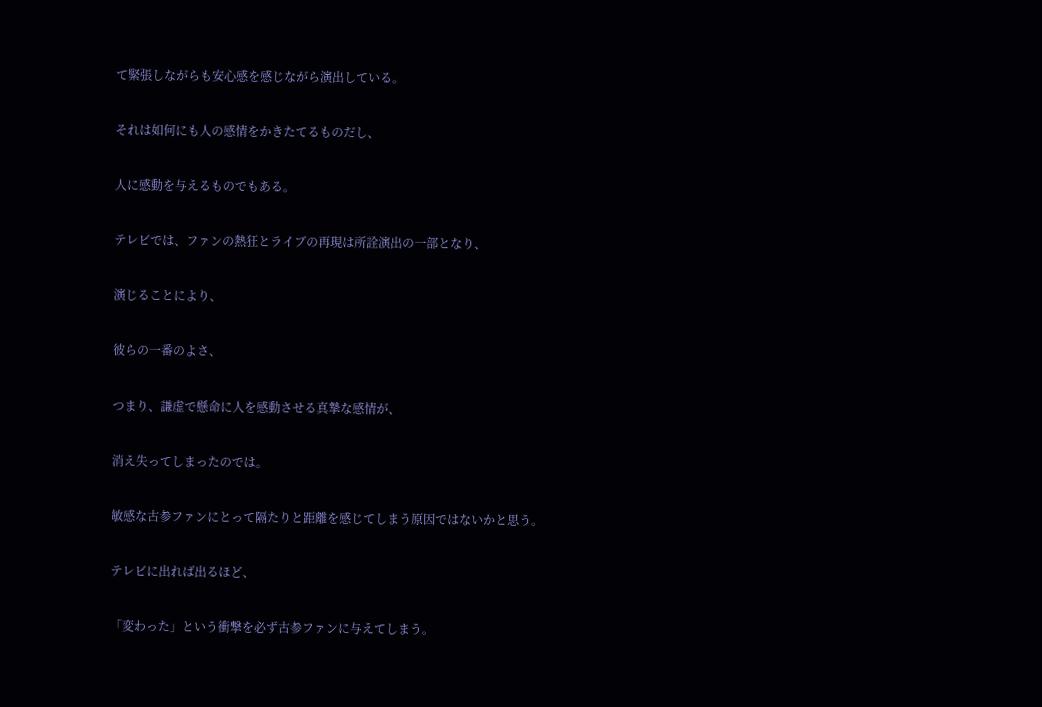て緊張しながらも安心感を感じながら演出している。


それは如何にも人の感情をかきたてるものだし、


人に感動を与えるものでもある。


テレビでは、ファンの熱狂とライブの再現は所詮演出の一部となり、


演じることにより、


彼らの一番のよさ、


つまり、謙虚で懸命に人を感動させる真摯な感情が、


消え失ってしまったのでは。


敏感な古参ファンにとって隔たりと距離を感じてしまう原因ではないかと思う。


テレビに出れば出るほど、


「変わった」という衝撃を必ず古参ファンに与えてしまう。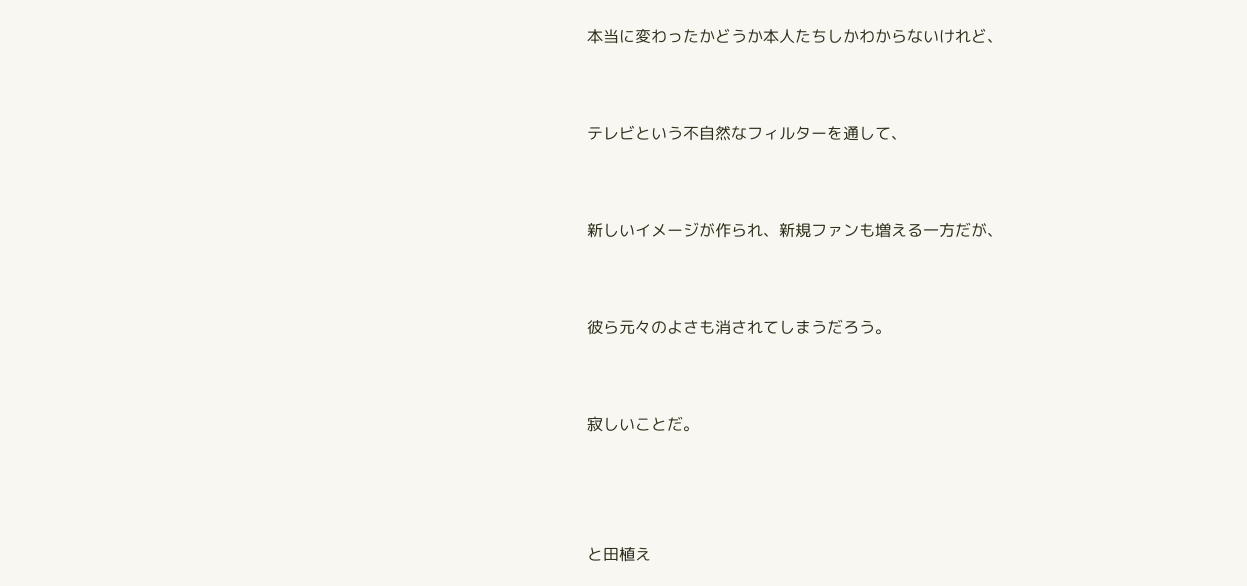本当に変わったかどうか本人たちしかわからないけれど、


テレビという不自然なフィルターを通して、


新しいイメージが作られ、新規ファンも増える一方だが、


彼ら元々のよさも消されてしまうだろう。


寂しいことだ。



と田植え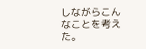しながらこんなことを考えた。